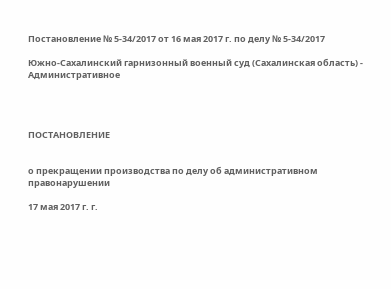Постановление № 5-34/2017 от 16 мая 2017 г. по делу № 5-34/2017

Южно-Сахалинский гарнизонный военный суд (Сахалинская область) - Административное




ПОСТАНОВЛЕНИЕ


о прекращении производства по делу об административном правонарушении

17 мая 2017 г. г.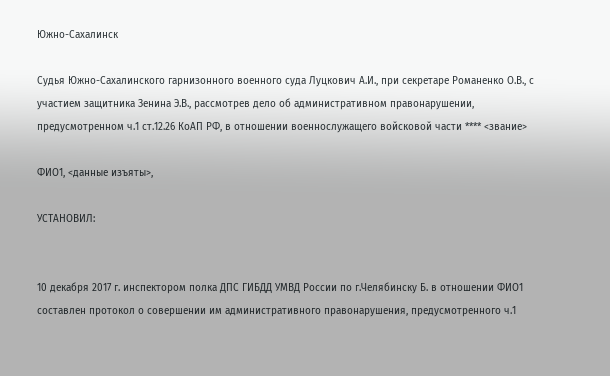Южно-Сахалинск

Судья Южно-Сахалинского гарнизонного военного суда Луцкович А.И., при секретаре Романенко О.В., с участием защитника Зенина Э.В., рассмотрев дело об административном правонарушении, предусмотренном ч.1 ст.12.26 КоАП РФ, в отношении военнослужащего войсковой части **** <звание>

ФИО1, <данные изъяты>,

УСТАНОВИЛ:


10 декабря 2017 г. инспектором полка ДПС ГИБДД УМВД России по г.Челябинску Б. в отношении ФИО1 составлен протокол о совершении им административного правонарушения, предусмотренного ч.1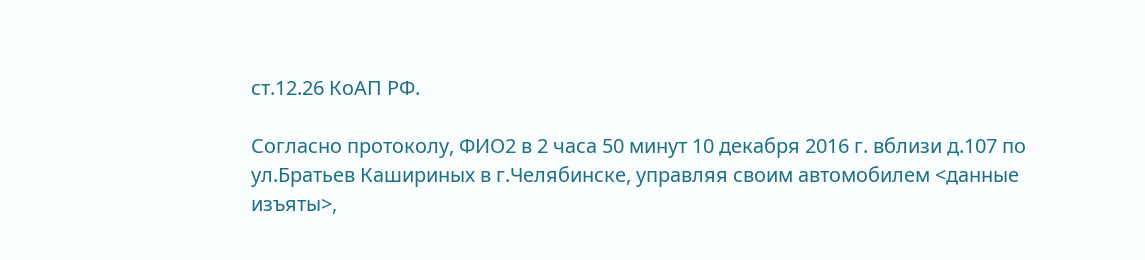ст.12.26 КоАП РФ.

Согласно протоколу, ФИО2 в 2 часа 50 минут 10 декабря 2016 г. вблизи д.107 по ул.Братьев Кашириных в г.Челябинске, управляя своим автомобилем <данные изъяты>,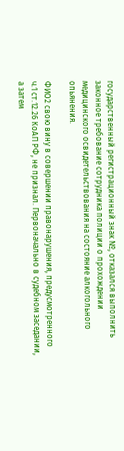государственный регистрационный знак №, отказался выполнить законное требование сотрудника полиции о прохождении медицинского освидетельствования на состояние алкогольного опьянения.

ФИО2 свою вину в совершении правонарушения, предусмотренного ч.1 ст.12.26 КоАП РФ, не признал. Первоначально в судебном заседании, а затем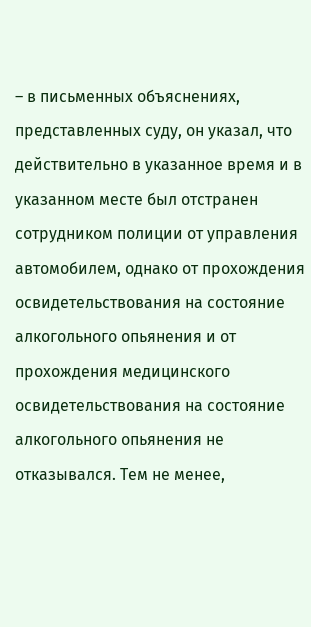– в письменных объяснениях, представленных суду, он указал, что действительно в указанное время и в указанном месте был отстранен сотрудником полиции от управления автомобилем, однако от прохождения освидетельствования на состояние алкогольного опьянения и от прохождения медицинского освидетельствования на состояние алкогольного опьянения не отказывался. Тем не менее,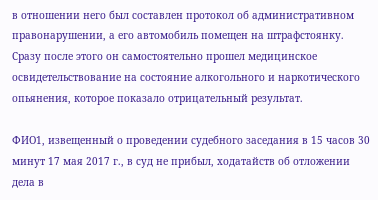в отношении него был составлен протокол об административном правонарушении, а его автомобиль помещен на штрафстоянку. Сразу после этого он самостоятельно прошел медицинское освидетельствование на состояние алкогольного и наркотического опьянения, которое показало отрицательный результат.

ФИО1, извещенный о проведении судебного заседания в 15 часов 30 минут 17 мая 2017 г., в суд не прибыл, ходатайств об отложении дела в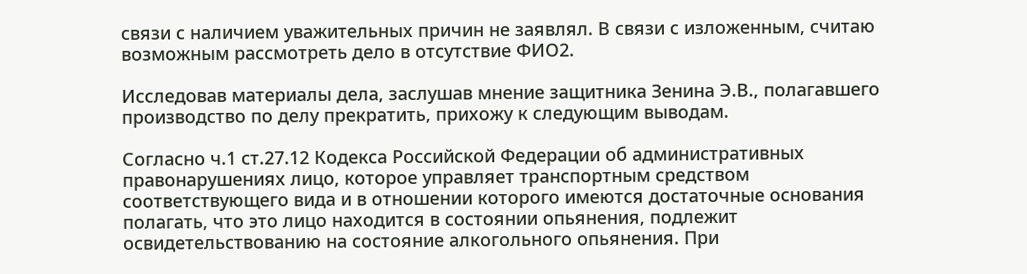связи с наличием уважительных причин не заявлял. В связи с изложенным, считаю возможным рассмотреть дело в отсутствие ФИО2.

Исследовав материалы дела, заслушав мнение защитника Зенина Э.В., полагавшего производство по делу прекратить, прихожу к следующим выводам.

Согласно ч.1 ст.27.12 Кодекса Российской Федерации об административных правонарушениях лицо, которое управляет транспортным средством соответствующего вида и в отношении которого имеются достаточные основания полагать, что это лицо находится в состоянии опьянения, подлежит освидетельствованию на состояние алкогольного опьянения. При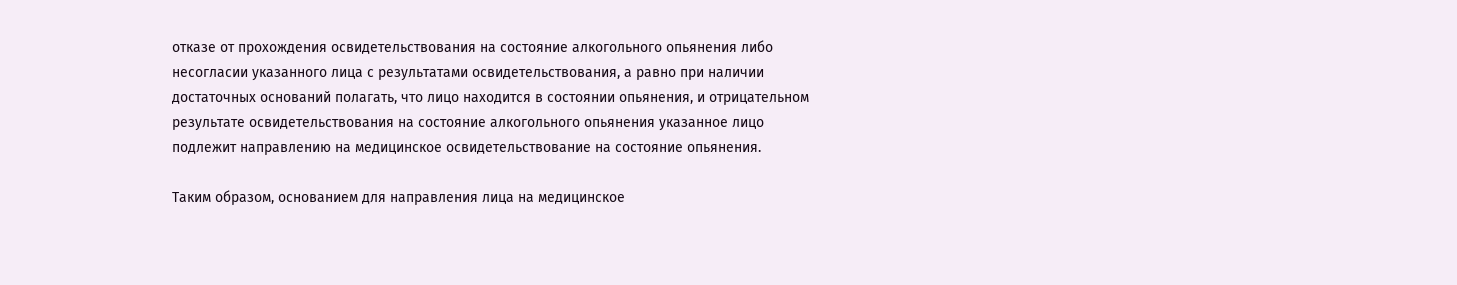отказе от прохождения освидетельствования на состояние алкогольного опьянения либо несогласии указанного лица с результатами освидетельствования, а равно при наличии достаточных оснований полагать, что лицо находится в состоянии опьянения, и отрицательном результате освидетельствования на состояние алкогольного опьянения указанное лицо подлежит направлению на медицинское освидетельствование на состояние опьянения.

Таким образом, основанием для направления лица на медицинское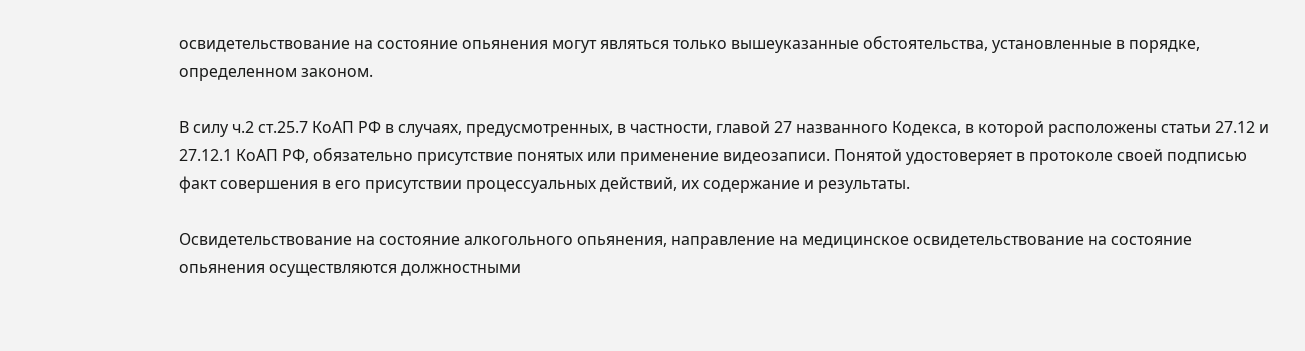освидетельствование на состояние опьянения могут являться только вышеуказанные обстоятельства, установленные в порядке, определенном законом.

В силу ч.2 ст.25.7 КоАП РФ в случаях, предусмотренных, в частности, главой 27 названного Кодекса, в которой расположены статьи 27.12 и 27.12.1 КоАП РФ, обязательно присутствие понятых или применение видеозаписи. Понятой удостоверяет в протоколе своей подписью факт совершения в его присутствии процессуальных действий, их содержание и результаты.

Освидетельствование на состояние алкогольного опьянения, направление на медицинское освидетельствование на состояние опьянения осуществляются должностными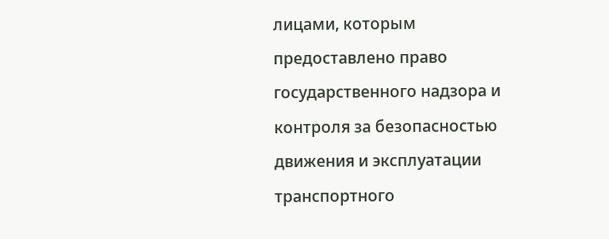лицами, которым предоставлено право государственного надзора и контроля за безопасностью движения и эксплуатации транспортного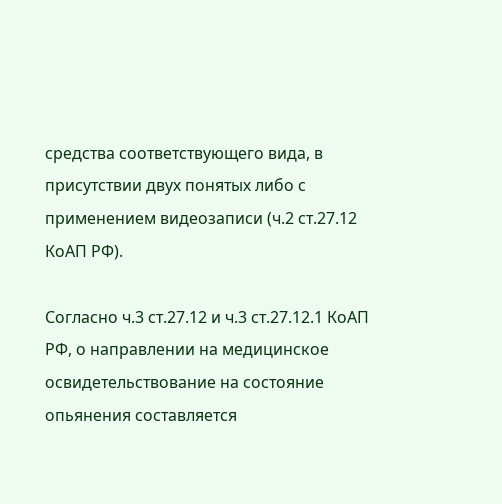средства соответствующего вида, в присутствии двух понятых либо с применением видеозаписи (ч.2 ст.27.12 КоАП РФ).

Согласно ч.3 ст.27.12 и ч.3 ст.27.12.1 КоАП РФ, о направлении на медицинское освидетельствование на состояние опьянения составляется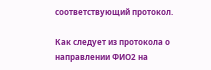соответствующий протокол.

Как следует из протокола о направлении ФИО2 на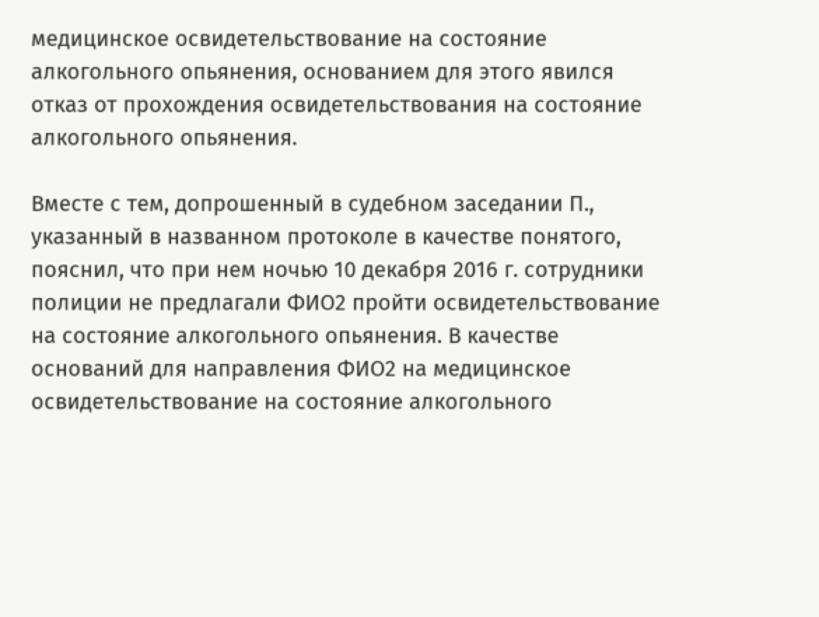медицинское освидетельствование на состояние алкогольного опьянения, основанием для этого явился отказ от прохождения освидетельствования на состояние алкогольного опьянения.

Вместе с тем, допрошенный в судебном заседании П., указанный в названном протоколе в качестве понятого, пояснил, что при нем ночью 10 декабря 2016 г. сотрудники полиции не предлагали ФИО2 пройти освидетельствование на состояние алкогольного опьянения. В качестве оснований для направления ФИО2 на медицинское освидетельствование на состояние алкогольного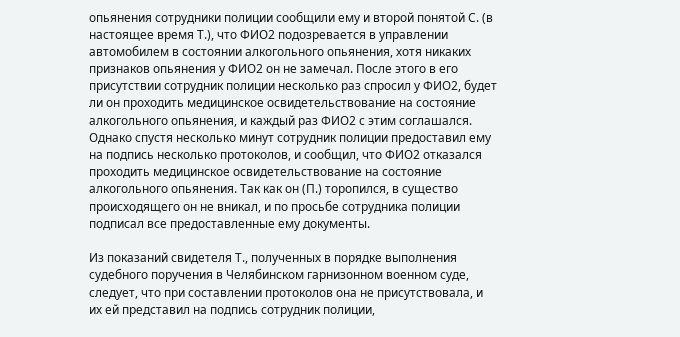опьянения сотрудники полиции сообщили ему и второй понятой С. (в настоящее время Т.), что ФИО2 подозревается в управлении автомобилем в состоянии алкогольного опьянения, хотя никаких признаков опьянения у ФИО2 он не замечал. После этого в его присутствии сотрудник полиции несколько раз спросил у ФИО2, будет ли он проходить медицинское освидетельствование на состояние алкогольного опьянения, и каждый раз ФИО2 с этим соглашался. Однако спустя несколько минут сотрудник полиции предоставил ему на подпись несколько протоколов, и сообщил, что ФИО2 отказался проходить медицинское освидетельствование на состояние алкогольного опьянения. Так как он (П.) торопился, в существо происходящего он не вникал, и по просьбе сотрудника полиции подписал все предоставленные ему документы.

Из показаний свидетеля Т., полученных в порядке выполнения судебного поручения в Челябинском гарнизонном военном суде, следует, что при составлении протоколов она не присутствовала, и их ей представил на подпись сотрудник полиции,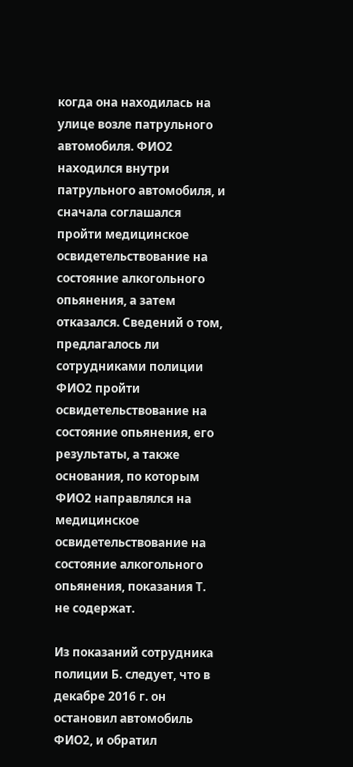когда она находилась на улице возле патрульного автомобиля. ФИО2 находился внутри патрульного автомобиля, и сначала соглашался пройти медицинское освидетельствование на состояние алкогольного опьянения, а затем отказался. Сведений о том, предлагалось ли сотрудниками полиции ФИО2 пройти освидетельствование на состояние опьянения, его результаты, а также основания, по которым ФИО2 направлялся на медицинское освидетельствование на состояние алкогольного опьянения, показания Т. не содержат.

Из показаний сотрудника полиции Б. следует, что в декабре 2016 г. он остановил автомобиль ФИО2, и обратил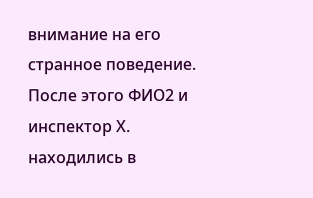внимание на его странное поведение. После этого ФИО2 и инспектор Х. находились в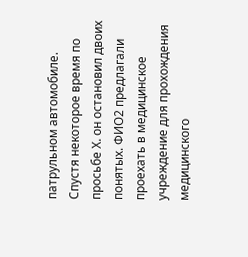патрульном автомобиле. Спустя некоторое время по просьбе Х. он остановил двоих понятых. ФИО2 предлагали проехать в медицинское учреждение для прохождения медицинского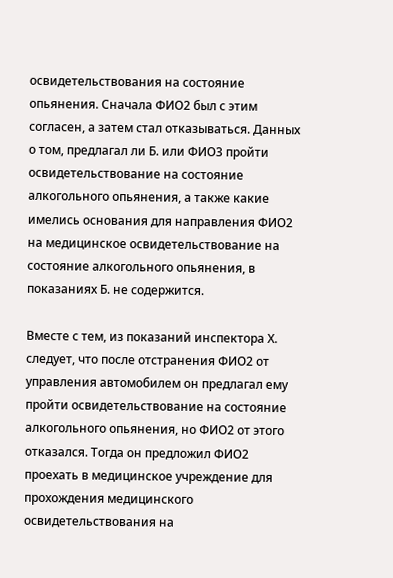освидетельствования на состояние опьянения. Сначала ФИО2 был с этим согласен, а затем стал отказываться. Данных о том, предлагал ли Б. или ФИО3 пройти освидетельствование на состояние алкогольного опьянения, а также какие имелись основания для направления ФИО2 на медицинское освидетельствование на состояние алкогольного опьянения, в показаниях Б. не содержится.

Вместе с тем, из показаний инспектора Х. следует, что после отстранения ФИО2 от управления автомобилем он предлагал ему пройти освидетельствование на состояние алкогольного опьянения, но ФИО2 от этого отказался. Тогда он предложил ФИО2 проехать в медицинское учреждение для прохождения медицинского освидетельствования на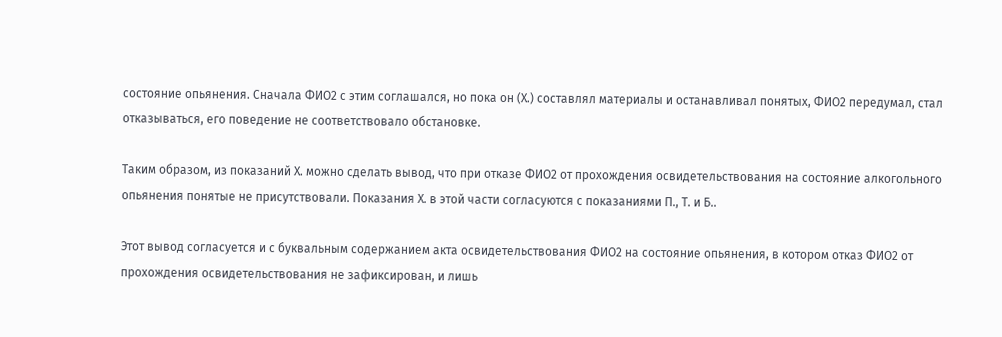состояние опьянения. Сначала ФИО2 с этим соглашался, но пока он (Х.) составлял материалы и останавливал понятых, ФИО2 передумал, стал отказываться, его поведение не соответствовало обстановке.

Таким образом, из показаний Х. можно сделать вывод, что при отказе ФИО2 от прохождения освидетельствования на состояние алкогольного опьянения понятые не присутствовали. Показания Х. в этой части согласуются с показаниями П., Т. и Б..

Этот вывод согласуется и с буквальным содержанием акта освидетельствования ФИО2 на состояние опьянения, в котором отказ ФИО2 от прохождения освидетельствования не зафиксирован, и лишь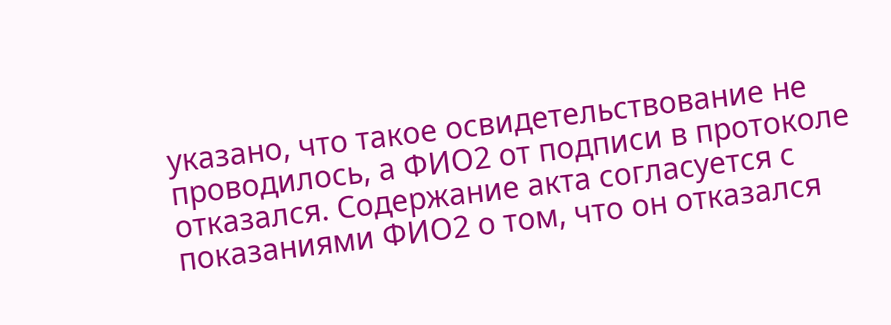указано, что такое освидетельствование не проводилось, а ФИО2 от подписи в протоколе отказался. Содержание акта согласуется с показаниями ФИО2 о том, что он отказался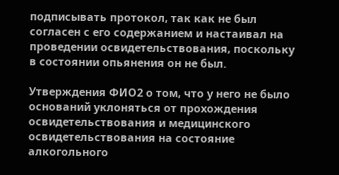подписывать протокол, так как не был согласен с его содержанием и настаивал на проведении освидетельствования, поскольку в состоянии опьянения он не был.

Утверждения ФИО2 о том, что у него не было оснований уклоняться от прохождения освидетельствования и медицинского освидетельствования на состояние алкогольного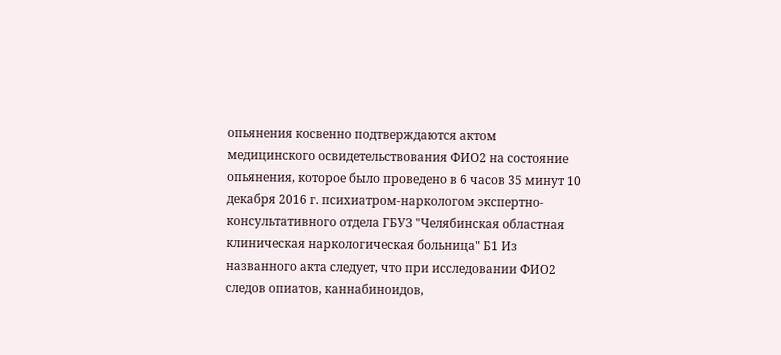опьянения косвенно подтверждаются актом медицинского освидетельствования ФИО2 на состояние опьянения, которое было проведено в 6 часов 35 минут 10 декабря 2016 г. психиатром-наркологом экспертно-консультативного отдела ГБУЗ "Челябинская областная клиническая наркологическая больница" Б1 Из названного акта следует, что при исследовании ФИО2 следов опиатов, каннабиноидов,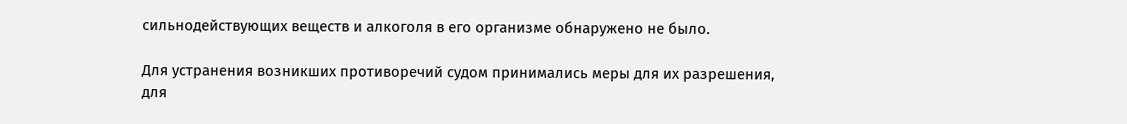сильнодействующих веществ и алкоголя в его организме обнаружено не было.

Для устранения возникших противоречий судом принимались меры для их разрешения, для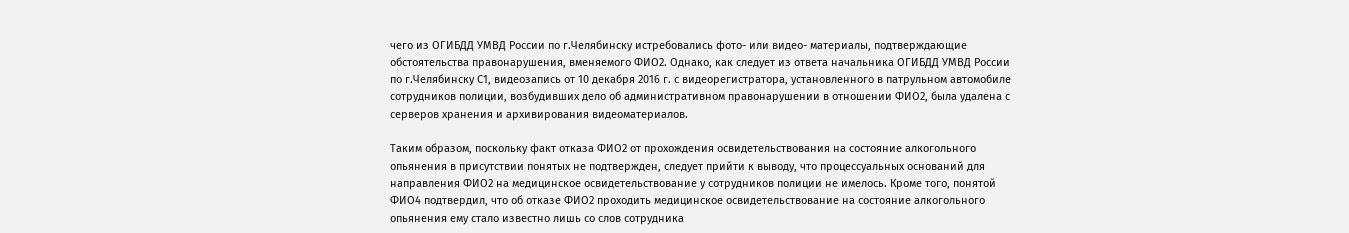чего из ОГИБДД УМВД России по г.Челябинску истребовались фото- или видео- материалы, подтверждающие обстоятельства правонарушения, вменяемого ФИО2. Однако, как следует из ответа начальника ОГИБДД УМВД России по г.Челябинску С1, видеозапись от 10 декабря 2016 г. с видеорегистратора, установленного в патрульном автомобиле сотрудников полиции, возбудивших дело об административном правонарушении в отношении ФИО2, была удалена с серверов хранения и архивирования видеоматериалов.

Таким образом, поскольку факт отказа ФИО2 от прохождения освидетельствования на состояние алкогольного опьянения в присутствии понятых не подтвержден, следует прийти к выводу, что процессуальных оснований для направления ФИО2 на медицинское освидетельствование у сотрудников полиции не имелось. Кроме того, понятой ФИО4 подтвердил, что об отказе ФИО2 проходить медицинское освидетельствование на состояние алкогольного опьянения ему стало известно лишь со слов сотрудника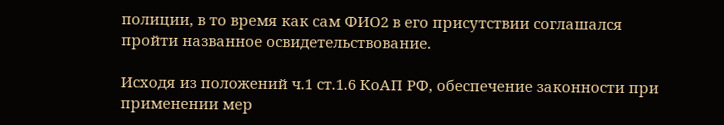полиции, в то время как сам ФИО2 в его присутствии соглашался пройти названное освидетельствование.

Исходя из положений ч.1 ст.1.6 КоАП РФ, обеспечение законности при применении мер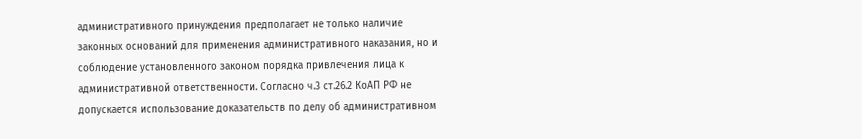административного принуждения предполагает не только наличие законных оснований для применения административного наказания, но и соблюдение установленного законом порядка привлечения лица к административной ответственности. Согласно ч.3 ст.26.2 КоАП РФ не допускается использование доказательств по делу об административном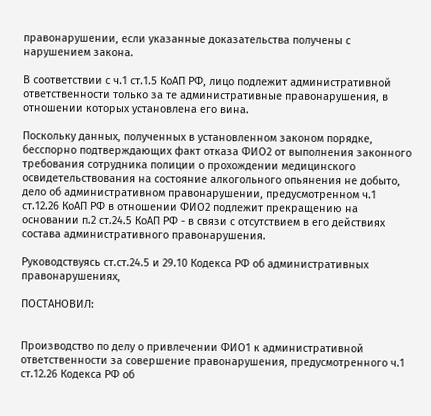правонарушении, если указанные доказательства получены с нарушением закона.

В соответствии с ч.1 ст.1.5 КоАП РФ, лицо подлежит административной ответственности только за те административные правонарушения, в отношении которых установлена его вина.

Поскольку данных, полученных в установленном законом порядке, бесспорно подтверждающих факт отказа ФИО2 от выполнения законного требования сотрудника полиции о прохождении медицинского освидетельствования на состояние алкогольного опьянения не добыто, дело об административном правонарушении, предусмотренном ч.1 ст.12.26 КоАП РФ в отношении ФИО2 подлежит прекращению на основании п.2 ст.24.5 КоАП РФ - в связи с отсутствием в его действиях состава административного правонарушения.

Руководствуясь ст.ст.24.5 и 29.10 Кодекса РФ об административных правонарушениях,

ПОСТАНОВИЛ:


Производство по делу о привлечении ФИО1 к административной ответственности за совершение правонарушения, предусмотренного ч.1 ст.12.26 Кодекса РФ об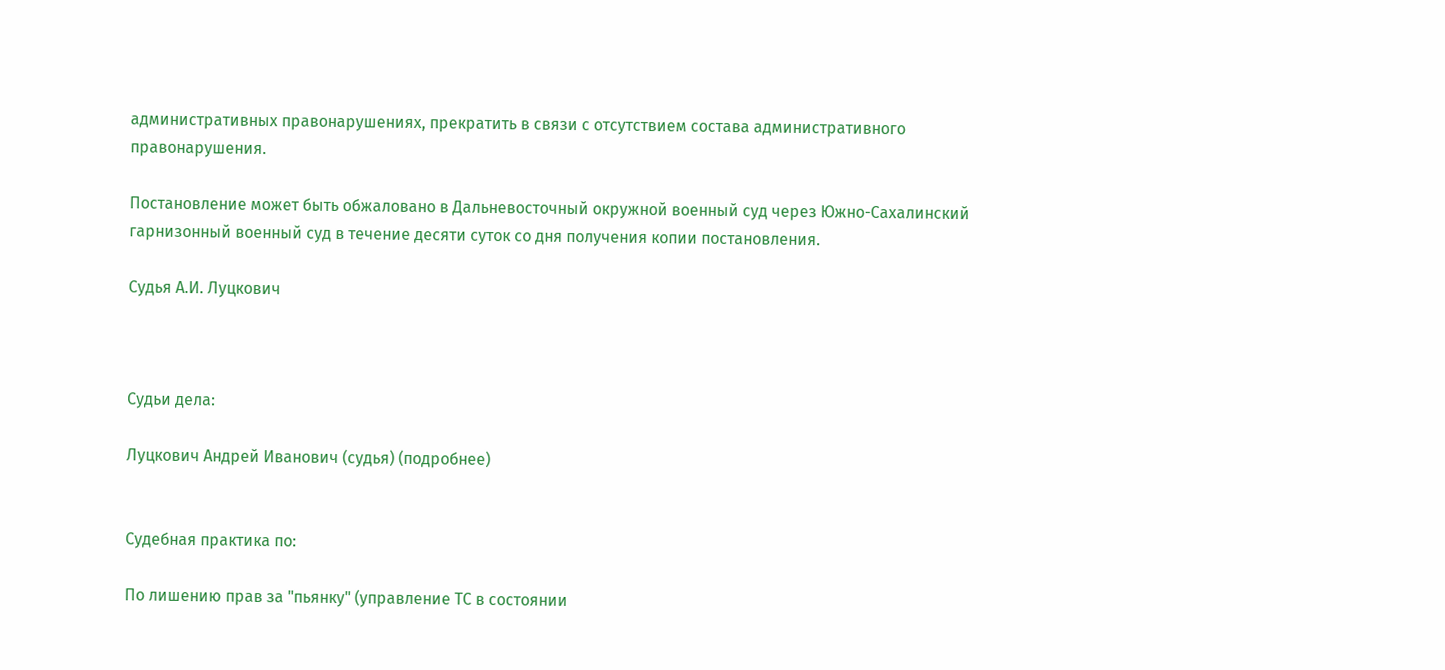административных правонарушениях, прекратить в связи с отсутствием состава административного правонарушения.

Постановление может быть обжаловано в Дальневосточный окружной военный суд через Южно-Сахалинский гарнизонный военный суд в течение десяти суток со дня получения копии постановления.

Судья А.И. Луцкович



Судьи дела:

Луцкович Андрей Иванович (судья) (подробнее)


Судебная практика по:

По лишению прав за "пьянку" (управление ТС в состоянии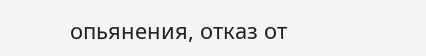опьянения, отказ от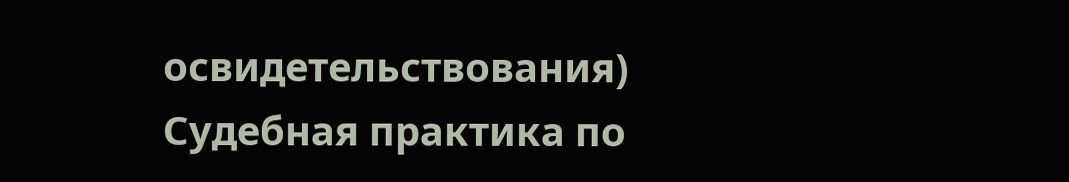освидетельствования)
Судебная практика по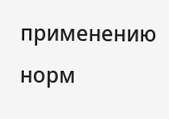применению норм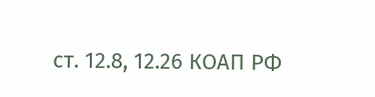ст. 12.8, 12.26 КОАП РФ